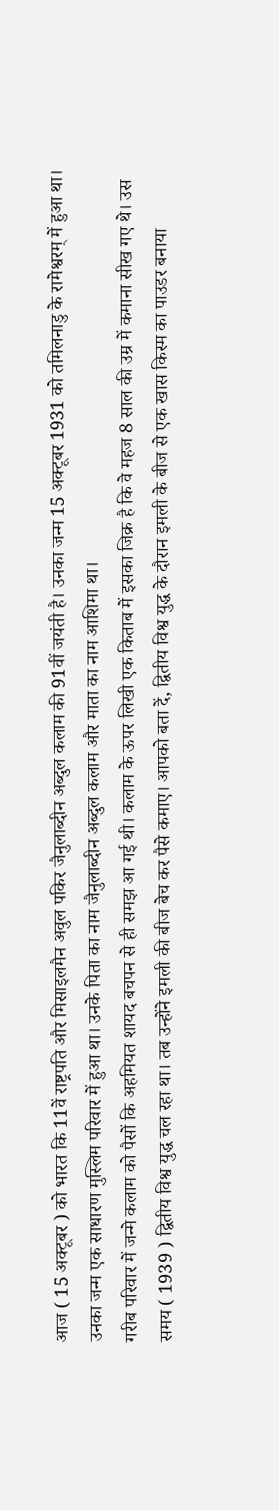आज ( 15 अक्टूबर ) को भारत कि 11वें राष्ट्रपति और मिसाइलमैन अवुल पकिर जैनुलाब्दीन अब्दुल कलाम की 91वीं जयंती है। उनका जन्म 15 अक्टूबर 1931 को तमिलनाडु के रामेश्वरम् में हुआ था। उनका जन्म एक साधारण मुस्लिम परिवार में हुआ था। उनके पिता का नाम जैनुलाब्दीन अब्दुल कलाम और माता का नाम आशिमा था।
गरीब परिवार में जन्मे कलाम को पैसों कि अहमियत शायद बचपन से ही समझ आ गई थी। कलाम के ऊपर लिखी एक किताब में इसका जिक्र है कि वे महज 8 साल की उम्र में कमाना सीख गए थे। उस समय ( 1939 ) द्वितीय विश्व युद्ध चल रहा था। तब उन्होंने इमली की बीज बेच कर पैसे कमाए। आपको बता दें, द्वितीय विश्व युद्ध के दौरान इमली के बीज से एक खास किस्म का पाउडर बनाया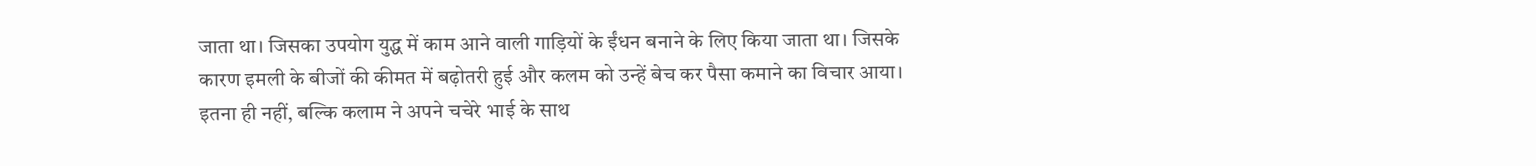जाता था। जिसका उपयोग युद्ध में काम आने वाली गाड़ियों के ईंधन बनाने के लिए किया जाता था। जिसके कारण इमली के बीजों की कीमत में बढ़ोतरी हुई और कलम को उन्हें बेच कर पैसा कमाने का विचार आया।
इतना ही नहीं, बल्कि कलाम ने अपने चचेरे भाई के साथ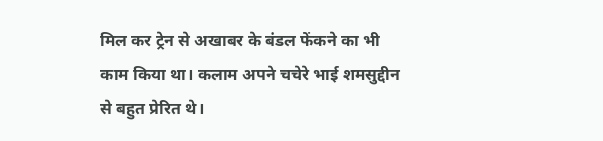मिल कर ट्रेन से अखाबर के बंडल फेंकने का भी काम किया था। कलाम अपने चचेरे भाई शमसुद्दीन से बहुत प्रेरित थे।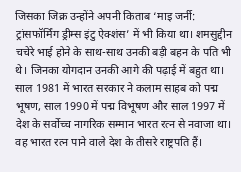जिसका जिक्र उन्होंने अपनी किताब ‘माइ जर्नी: ट्रांसफॉर्मिंग ड्रीम्स इंटु ऐक्शंस’ में भी किया था। शमसुद्दीन चचेरे भाई होने के साथ-साथ उनकी बड़ी बहन के पति भी थे। जिनका योगदान उनकी आगे की पढ़ाई में बहुत था।
साल 1981 में भारत सरकार ने कलाम साहब को पद्म भूषण, साल 1990 में पद्म विभूषण और साल 1997 में देश के सर्वोच्च नागरिक सम्मान भारत रत्न से नवाजा था। वह भारत रत्न पाने वाले देश के तीसरे राष्ट्रपति हैं।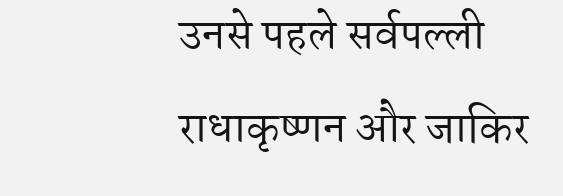उनसे पहले सर्वपल्ली राधाकृष्णन और जाकिर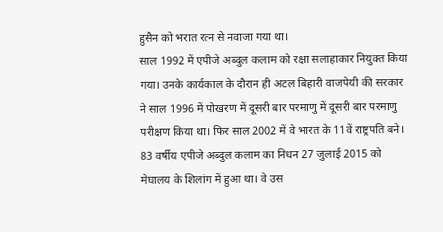हुसैन को भरात रत्न से नवाजा गया था।
साल 1992 में एपीजे अब्दुल कलाम को रक्षा सलाहाकार नियुक्त किया गया। उनके कार्यकाल के दौरान ही अटल बिहारी वाजपेयी की सरकार ने साल 1996 में पोखरण में दूसरी बार परमाणु में दूसरी बार परमाणु परीक्षण किया था। फिर साल 2002 में वे भारत के 11वें राष्ट्रपति बने।
83 वर्षीय एपीजे अब्दुल कलाम का निधन 27 जुलाई 2015 को मेघालय के शिलांग में हुआ था। वे उस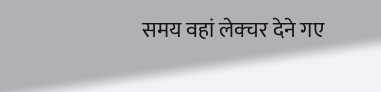समय वहां लेक्चर देने गए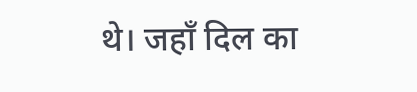थे। जहाँ दिल का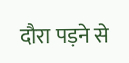दौरा पड़ने से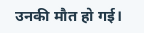उनकी मौत हो गई।